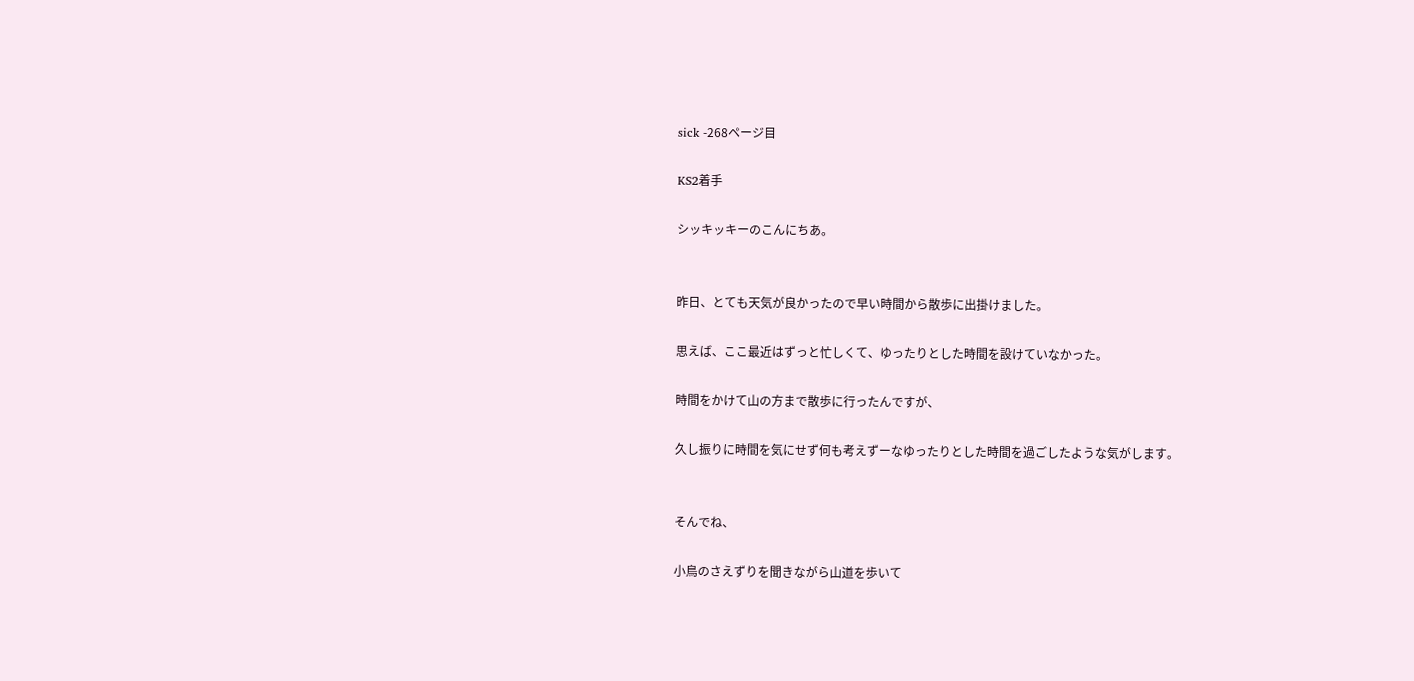sick -268ページ目

KS2着手

シッキッキーのこんにちあ。


昨日、とても天気が良かったので早い時間から散歩に出掛けました。

思えば、ここ最近はずっと忙しくて、ゆったりとした時間を設けていなかった。

時間をかけて山の方まで散歩に行ったんですが、

久し振りに時間を気にせず何も考えずーなゆったりとした時間を過ごしたような気がします。


そんでね、

小鳥のさえずりを聞きながら山道を歩いて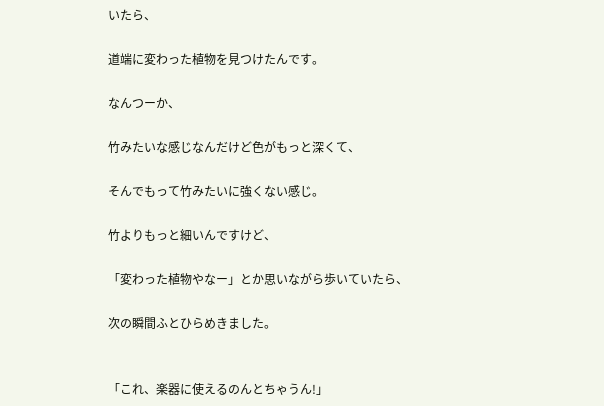いたら、

道端に変わった植物を見つけたんです。

なんつーか、

竹みたいな感じなんだけど色がもっと深くて、

そんでもって竹みたいに強くない感じ。

竹よりもっと細いんですけど、

「変わった植物やなー」とか思いながら歩いていたら、

次の瞬間ふとひらめきました。


「これ、楽器に使えるのんとちゃうん!」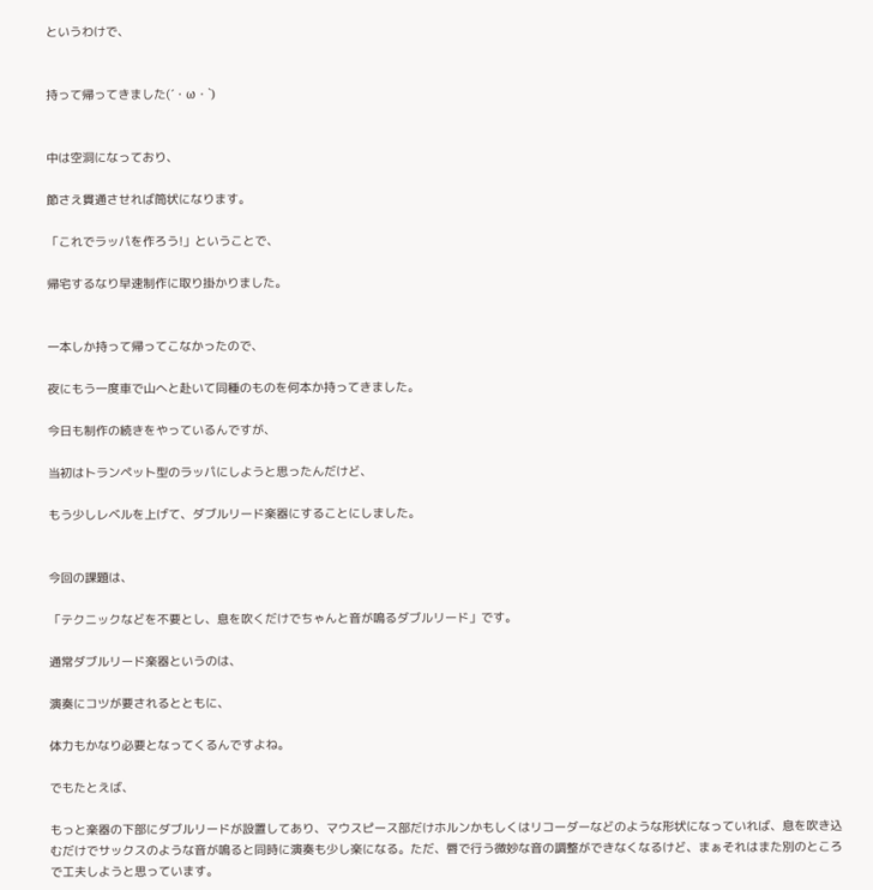というわけで、


持って帰ってきました(´・ω・`)


中は空洞になっており、

節さえ貫通させれば筒状になります。

「これでラッパを作ろう!」ということで、

帰宅するなり早速制作に取り掛かりました。


一本しか持って帰ってこなかったので、

夜にもう一度車で山へと赴いて同種のものを何本か持ってきました。

今日も制作の続きをやっているんですが、

当初はトランペット型のラッパにしようと思ったんだけど、

もう少しレベルを上げて、ダブルリード楽器にすることにしました。


今回の課題は、

「テクニックなどを不要とし、息を吹くだけでちゃんと音が鳴るダブルリード」です。

通常ダブルリード楽器というのは、

演奏にコツが要されるとともに、

体力もかなり必要となってくるんですよね。

でもたとえば、

もっと楽器の下部にダブルリードが設置してあり、マウスピース部だけホルンかもしくはリコーダーなどのような形状になっていれば、息を吹き込むだけでサックスのような音が鳴ると同時に演奏も少し楽になる。ただ、唇で行う微妙な音の調整ができなくなるけど、まぁそれはまた別のところで工夫しようと思っています。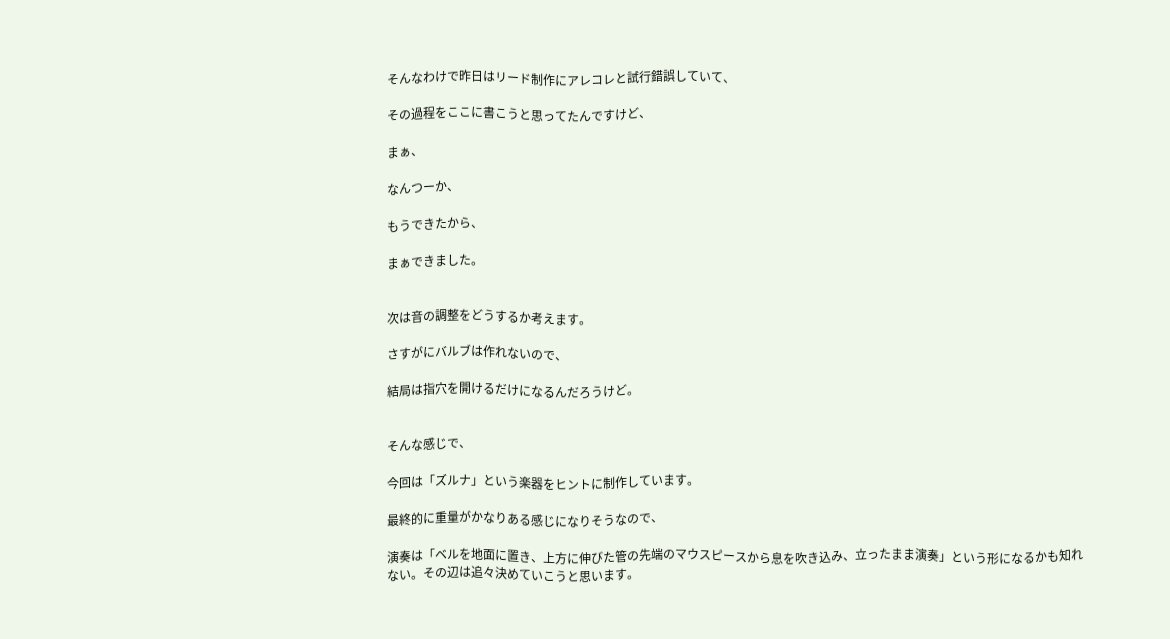そんなわけで昨日はリード制作にアレコレと試行錯誤していて、

その過程をここに書こうと思ってたんですけど、

まぁ、

なんつーか、

もうできたから、

まぁできました。


次は音の調整をどうするか考えます。

さすがにバルブは作れないので、

結局は指穴を開けるだけになるんだろうけど。


そんな感じで、

今回は「ズルナ」という楽器をヒントに制作しています。

最終的に重量がかなりある感じになりそうなので、

演奏は「ベルを地面に置き、上方に伸びた管の先端のマウスピースから息を吹き込み、立ったまま演奏」という形になるかも知れない。その辺は追々決めていこうと思います。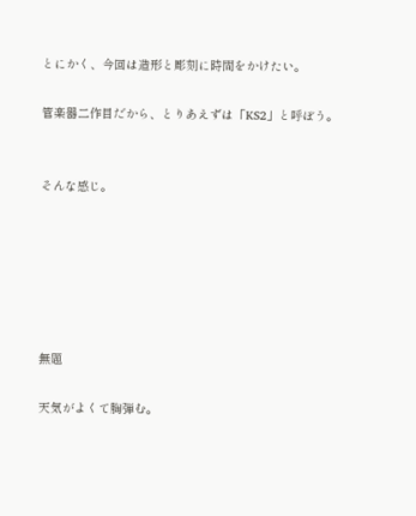とにかく、今回は造形と彫刻に時間をかけたい。

管楽器二作目だから、とりあえずは「KS2」と呼ぼう。


そんな感じ。






無題

天気がよくて胸弾む。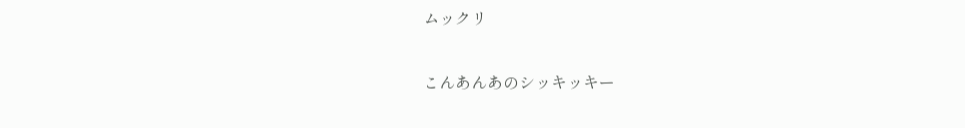ムックリ

こんあんあのシッキッキー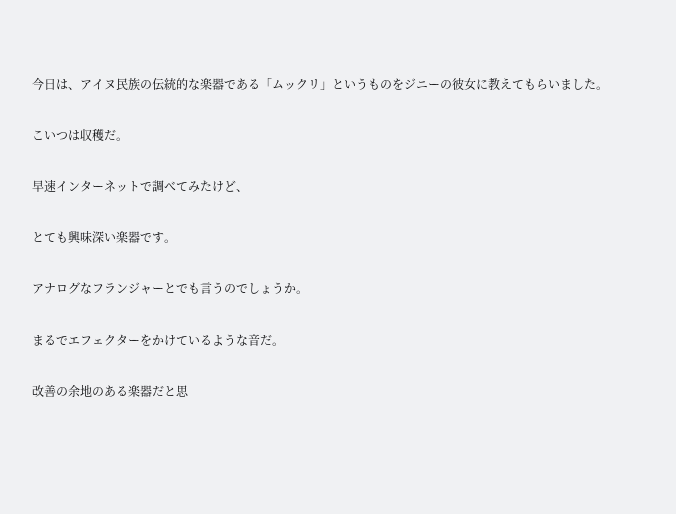今日は、アイヌ民族の伝統的な楽器である「ムックリ」というものをジニーの彼女に教えてもらいました。

こいつは収穫だ。

早速インターネットで調べてみたけど、

とても興味深い楽器です。

アナログなフランジャーとでも言うのでしょうか。

まるでエフェクターをかけているような音だ。

改善の余地のある楽器だと思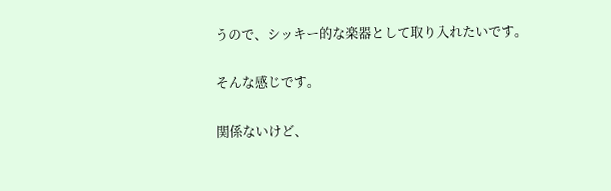うので、シッキー的な楽器として取り入れたいです。


そんな感じです。


関係ないけど、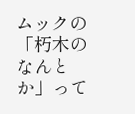ムックの「朽木のなんとか」って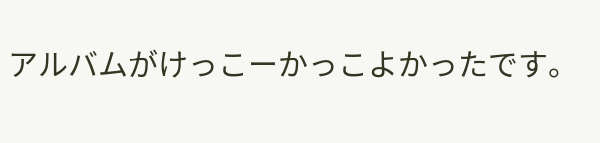アルバムがけっこーかっこよかったです。